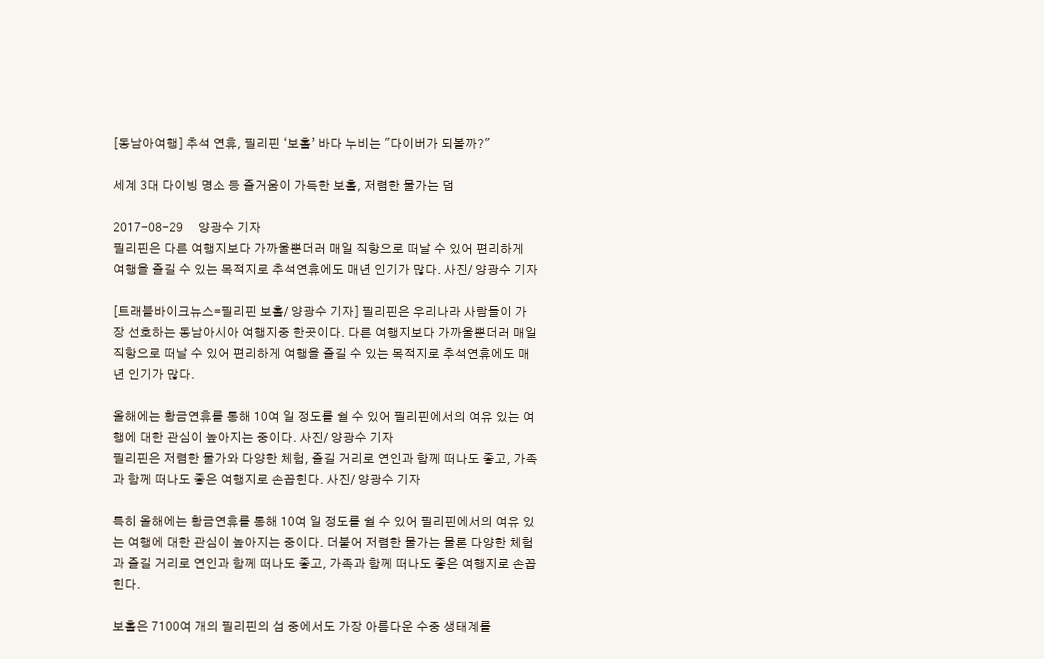[동남아여행] 추석 연휴, 필리핀 ‘보홀’ 바다 누비는 "다이버가 되볼까?"

세계 3대 다이빙 명소 등 즐거움이 가득한 보홀, 저렴한 물가는 덤

2017-08-29     양광수 기자
필리핀은 다른 여행지보다 가까울뿐더러 매일 직항으로 떠날 수 있어 편리하게 여행을 즐길 수 있는 목적지로 추석연휴에도 매년 인기가 많다. 사진/ 양광수 기자

[트래블바이크뉴스=필리핀 보홀/ 양광수 기자] 필리핀은 우리나라 사람들이 가장 선호하는 동남아시아 여행지중 한곳이다. 다른 여행지보다 가까울뿐더러 매일 직항으로 떠날 수 있어 편리하게 여행을 즐길 수 있는 목적지로 추석연휴에도 매년 인기가 많다.

올해에는 황금연휴를 통해 10여 일 정도를 쉴 수 있어 필리핀에서의 여유 있는 여행에 대한 관심이 높아지는 중이다. 사진/ 양광수 기자
필리핀은 저렴한 물가와 다양한 체험, 즐길 거리로 연인과 함께 떠나도 좋고, 가족과 함께 떠나도 좋은 여행지로 손꼽힌다. 사진/ 양광수 기자

특히 올해에는 황금연휴를 통해 10여 일 정도를 쉴 수 있어 필리핀에서의 여유 있는 여행에 대한 관심이 높아지는 중이다. 더불어 저렴한 물가는 물론 다양한 체험과 즐길 거리로 연인과 함께 떠나도 좋고, 가족과 함께 떠나도 좋은 여행지로 손꼽힌다.

보홀은 7100여 개의 필리핀의 섬 중에서도 가장 아름다운 수중 생태계를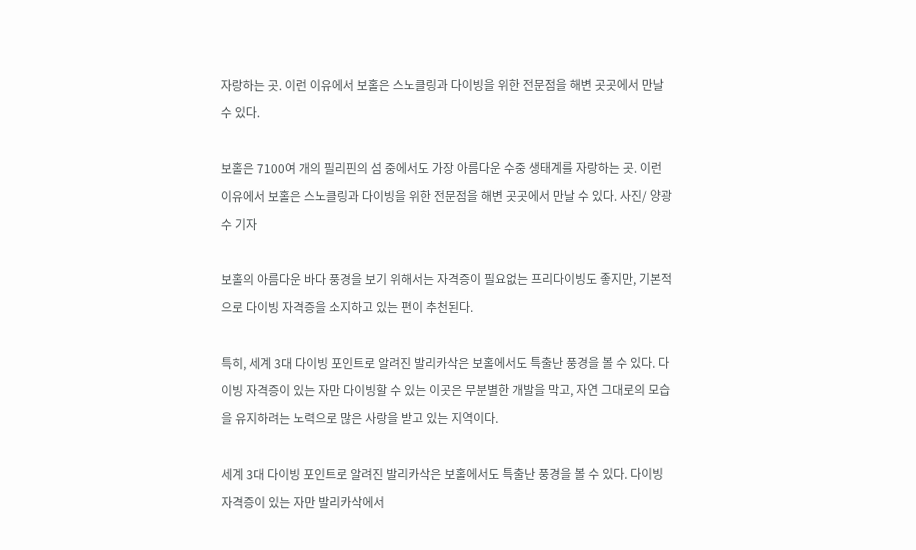자랑하는 곳. 이런 이유에서 보홀은 스노클링과 다이빙을 위한 전문점을 해변 곳곳에서 만날 수 있다.

보홀은 7100여 개의 필리핀의 섬 중에서도 가장 아름다운 수중 생태계를 자랑하는 곳. 이런 이유에서 보홀은 스노클링과 다이빙을 위한 전문점을 해변 곳곳에서 만날 수 있다. 사진/ 양광수 기자

보홀의 아름다운 바다 풍경을 보기 위해서는 자격증이 필요없는 프리다이빙도 좋지만, 기본적으로 다이빙 자격증을 소지하고 있는 편이 추천된다.

특히, 세계 3대 다이빙 포인트로 알려진 발리카삭은 보홀에서도 특출난 풍경을 볼 수 있다. 다이빙 자격증이 있는 자만 다이빙할 수 있는 이곳은 무분별한 개발을 막고, 자연 그대로의 모습을 유지하려는 노력으로 많은 사랑을 받고 있는 지역이다.

세계 3대 다이빙 포인트로 알려진 발리카삭은 보홀에서도 특출난 풍경을 볼 수 있다. 다이빙 자격증이 있는 자만 발리카삭에서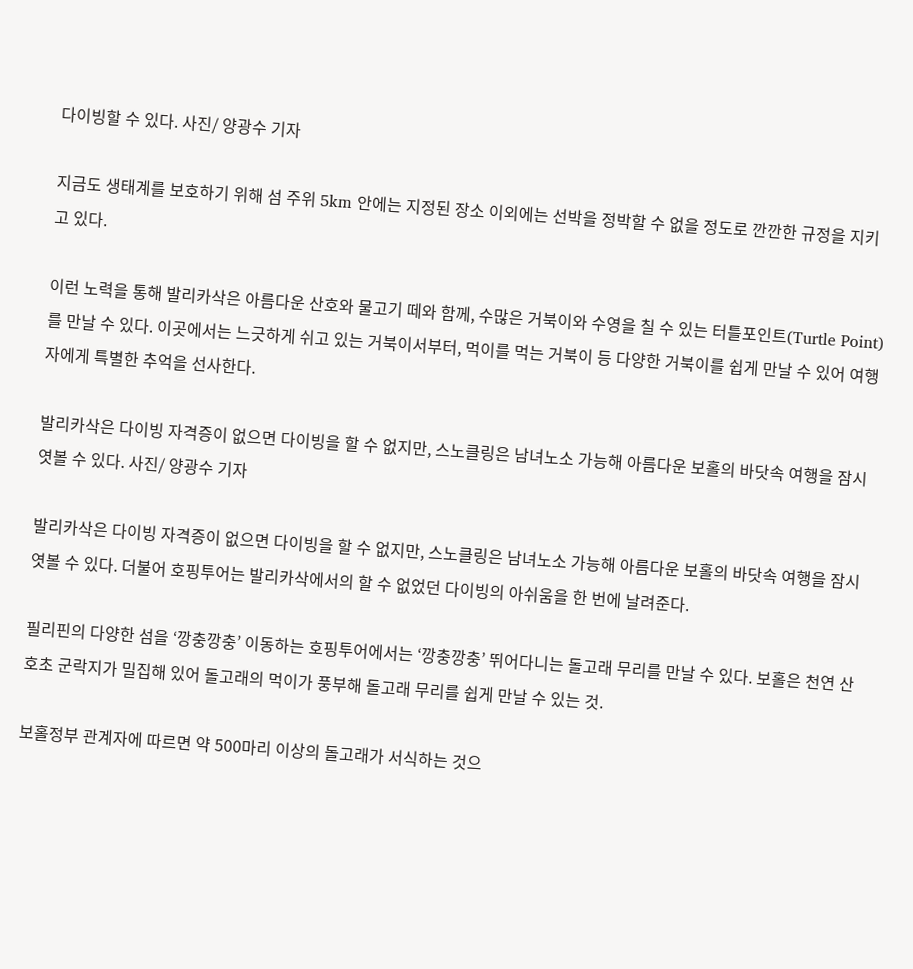다이빙할 수 있다. 사진/ 양광수 기자

지금도 생태계를 보호하기 위해 섬 주위 5km 안에는 지정된 장소 이외에는 선박을 정박할 수 없을 정도로 깐깐한 규정을 지키고 있다.

이런 노력을 통해 발리카삭은 아름다운 산호와 물고기 떼와 함께, 수많은 거북이와 수영을 칠 수 있는 터틀포인트(Turtle Point)를 만날 수 있다. 이곳에서는 느긋하게 쉬고 있는 거북이서부터, 먹이를 먹는 거북이 등 다양한 거북이를 쉽게 만날 수 있어 여행자에게 특별한 추억을 선사한다.

발리카삭은 다이빙 자격증이 없으면 다이빙을 할 수 없지만, 스노클링은 남녀노소 가능해 아름다운 보홀의 바닷속 여행을 잠시 엿볼 수 있다. 사진/ 양광수 기자

발리카삭은 다이빙 자격증이 없으면 다이빙을 할 수 없지만, 스노클링은 남녀노소 가능해 아름다운 보홀의 바닷속 여행을 잠시 엿볼 수 있다. 더불어 호핑투어는 발리카삭에서의 할 수 없었던 다이빙의 아쉬움을 한 번에 날려준다.

필리핀의 다양한 섬을 ‘깡충깡충’ 이동하는 호핑투어에서는 ‘깡충깡충’ 뛰어다니는 돌고래 무리를 만날 수 있다. 보홀은 천연 산호초 군락지가 밀집해 있어 돌고래의 먹이가 풍부해 돌고래 무리를 쉽게 만날 수 있는 것.

보홀정부 관계자에 따르면 약 500마리 이상의 돌고래가 서식하는 것으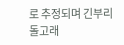로 추정되며 긴부리돌고래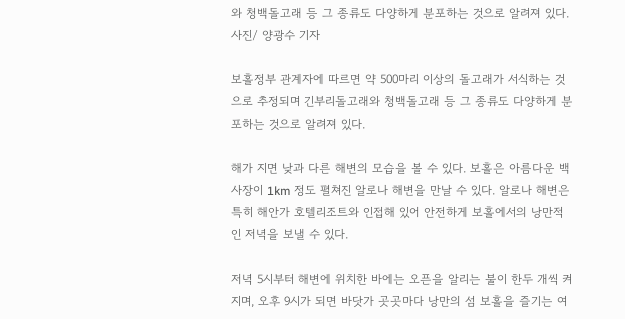와 청백돌고래 등 그 종류도 다양하게 분포하는 것으로 알려져 있다. 사진/ 양광수 기자

보홀정부 관계자에 따르면 약 500마리 이상의 돌고래가 서식하는 것으로 추정되며 긴부리돌고래와 청백돌고래 등 그 종류도 다양하게 분포하는 것으로 알려져 있다.

해가 지면 낮과 다른 해변의 모습을 볼 수 있다. 보홀은 아름다운 백사장이 1km 정도 펼쳐진 알로나 해변을 만날 수 있다. 알로나 해변은 특히 해안가 호텔리조트와 인접해 있어 안전하게 보홀에서의 낭만적인 저녁을 보낼 수 있다.

저녁 5시부터 해변에 위치한 바에는 오픈을 알리는 불이 한두 개씩 켜지며, 오후 9시가 되면 바닷가 곳곳마다 낭만의 섬 보홀을 즐기는 여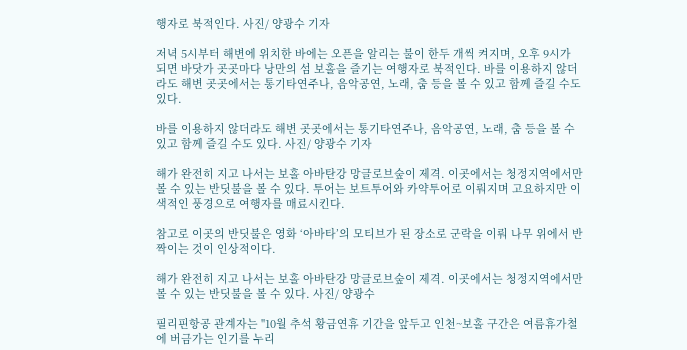행자로 북적인다. 사진/ 양광수 기자

저녁 5시부터 해변에 위치한 바에는 오픈을 알리는 불이 한두 개씩 켜지며, 오후 9시가 되면 바닷가 곳곳마다 낭만의 섬 보홀을 즐기는 여행자로 북적인다. 바를 이용하지 않더라도 해변 곳곳에서는 통기타연주나, 음악공연, 노래, 춤 등을 볼 수 있고 함께 즐길 수도 있다.

바를 이용하지 않더라도 해변 곳곳에서는 통기타연주나, 음악공연, 노래, 춤 등을 볼 수 있고 함께 즐길 수도 있다. 사진/ 양광수 기자

해가 완전히 지고 나서는 보홀 아바탄강 망글로브숲이 제격. 이곳에서는 청정지역에서만 볼 수 있는 반딧불을 볼 수 있다. 투어는 보트투어와 카약투어로 이뤄지며 고요하지만 이색적인 풍경으로 여행자를 매료시킨다.

참고로 이곳의 반딧불은 영화 ‘아바타’의 모티브가 된 장소로 군락을 이뤄 나무 위에서 반짝이는 것이 인상적이다.

해가 완전히 지고 나서는 보홀 아바탄강 망글로브숲이 제격. 이곳에서는 청정지역에서만 볼 수 있는 반딧불을 볼 수 있다. 사진/ 양광수

필리핀항공 관계자는 "10월 추석 황금연휴 기간을 앞두고 인천~보홀 구간은 여름휴가철에 버금가는 인기를 누리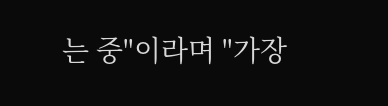는 중"이라며 "가장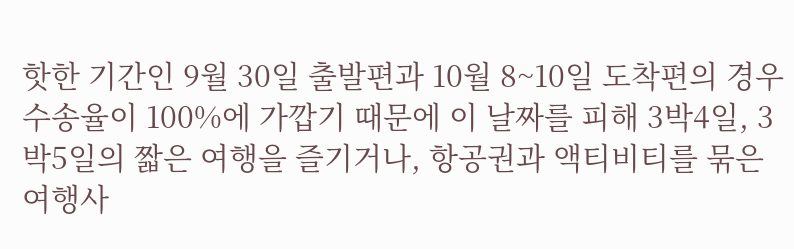핫한 기간인 9월 30일 출발편과 10월 8~10일 도착편의 경우 수송율이 100%에 가깝기 때문에 이 날짜를 피해 3박4일, 3박5일의 짧은 여행을 즐기거나, 항공권과 액티비티를 묶은 여행사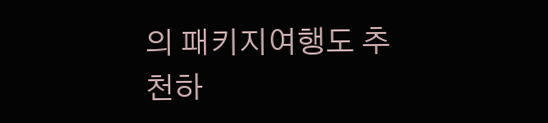의 패키지여행도 추천하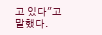고 있다"고 말했다.